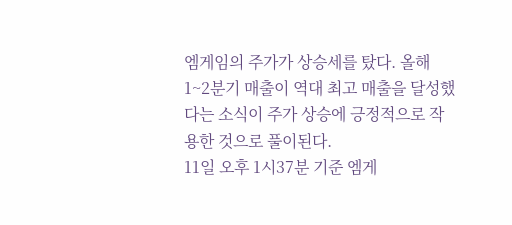엠게임의 주가가 상승세를 탔다. 올해 1~2분기 매출이 역대 최고 매출을 달성했다는 소식이 주가 상승에 긍정적으로 작용한 것으로 풀이된다.
11일 오후 1시37분 기준 엠게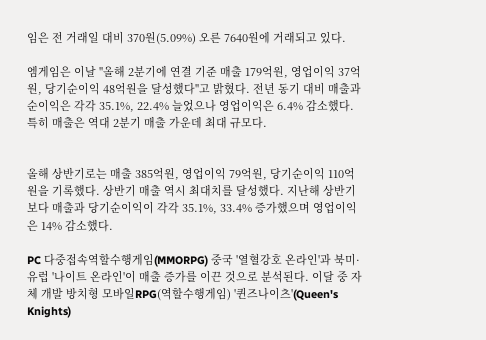임은 전 거래일 대비 370원(5.09%) 오른 7640원에 거래되고 있다.

엠게임은 이날 "올해 2분기에 연결 기준 매출 179억원, 영업이익 37억원, 당기순이익 48억원을 달성했다"고 밝혔다. 전년 동기 대비 매출과 순이익은 각각 35.1%, 22.4% 늘었으나 영업이익은 6.4% 감소했다. 특히 매출은 역대 2분기 매출 가운데 최대 규모다.


올해 상반기로는 매출 385억원, 영업이익 79억원, 당기순이익 110억원을 기록했다. 상반기 매출 역시 최대치를 달성했다. 지난해 상반기보다 매출과 당기순이익이 각각 35.1%, 33.4% 증가했으며 영업이익은 14% 감소했다.

PC 다중접속역할수행게임(MMORPG) 중국 '열혈강호 온라인'과 북미·유럽 '나이트 온라인'이 매출 증가를 이끈 것으로 분석된다. 이달 중 자체 개발 방치형 모바일RPG(역할수행게임) '퀸즈나이츠'(Queen's Knights)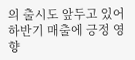의 출시도 앞두고 있어 하반기 매출에 긍정 영향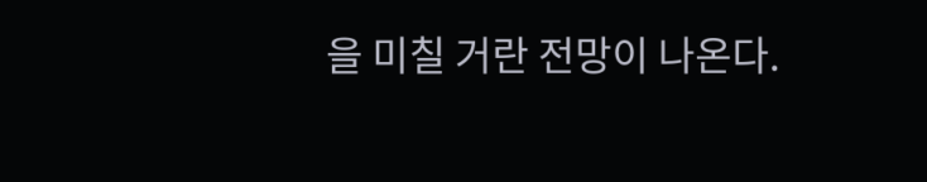을 미칠 거란 전망이 나온다.